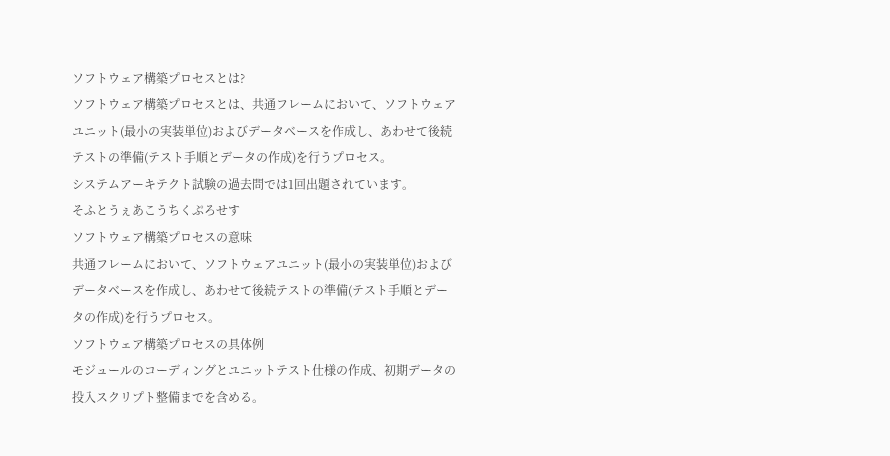ソフトウェア構築プロセスとは?
ソフトウェア構築プロセスとは、共通フレームにおいて、ソフトウェアユニット(最小の実装単位)およびデータベースを作成し、あわせて後続テストの準備(テスト手順とデータの作成)を行うプロセス。
システムアーキテクト試験の過去問では1回出題されています。
そふとうぇあこうちくぷろせす
ソフトウェア構築プロセスの意味
共通フレームにおいて、ソフトウェアユニット(最小の実装単位)およびデータベースを作成し、あわせて後続テストの準備(テスト手順とデータの作成)を行うプロセス。
ソフトウェア構築プロセスの具体例
モジュールのコーディングとユニットテスト仕様の作成、初期データの投入スクリプト整備までを含める。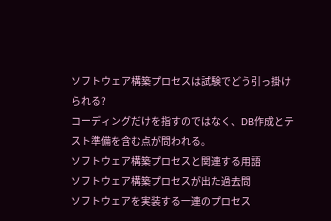ソフトウェア構築プロセスは試験でどう引っ掛けられる?
コーディングだけを指すのではなく、DB作成とテスト準備を含む点が問われる。
ソフトウェア構築プロセスと関連する用語
ソフトウェア構築プロセスが出た過去問
ソフトウェアを実装する一連のプロセス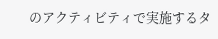のアクティビティで実施するタ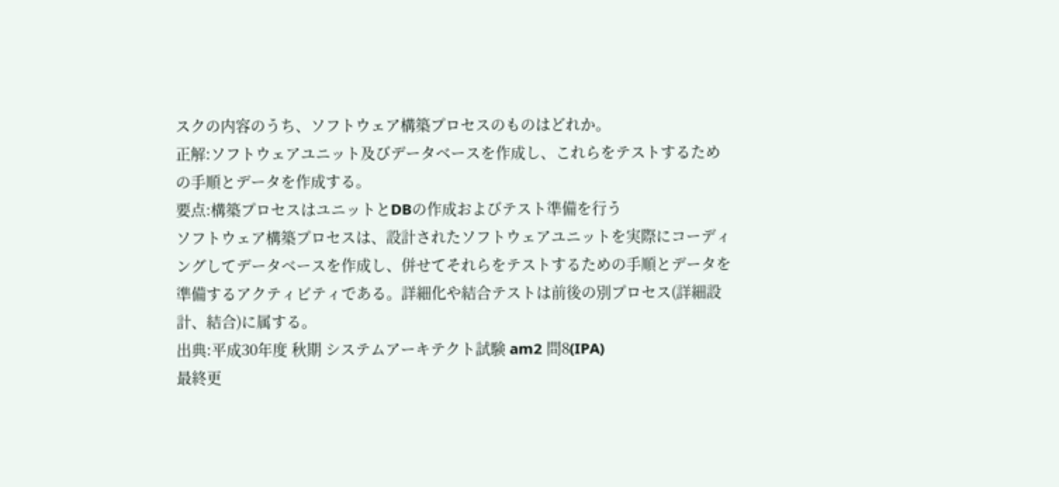スクの内容のうち、ソフトウェア構築プロセスのものはどれか。
正解:ソフトウェアユニット及びデータベースを作成し、これらをテストするための手順とデータを作成する。
要点:構築プロセスはユニットとDBの作成およびテスト準備を行う
ソフトウェア構築プロセスは、設計されたソフトウェアユニットを実際にコーディングしてデータベースを作成し、併せてそれらをテストするための手順とデータを準備するアクティビティである。詳細化や結合テストは前後の別プロセス(詳細設計、結合)に属する。
出典:平成30年度 秋期 システムアーキテクト試験 am2 問8(IPA)
最終更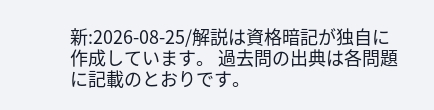新:2026-08-25/解説は資格暗記が独自に作成しています。 過去問の出典は各問題に記載のとおりです。